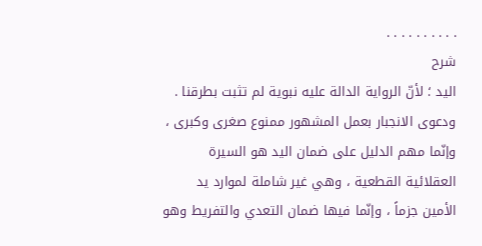. . . . . . . . . .
شرح
اليد ؛ لأنّ الرواية الدالة عليه نبوية لم تثبت بطرقنا . ودعوى الانجبار بعمل المشهور ممنوع صغرى وكبرى ، وإنّما مهم الدليل على ضمان اليد هو السيرة العقلائية القطعية ، وهي غير شاملة لموارد يد الأمين جزماً ، وإنّما فيها ضمان التعدي والتفريط وهو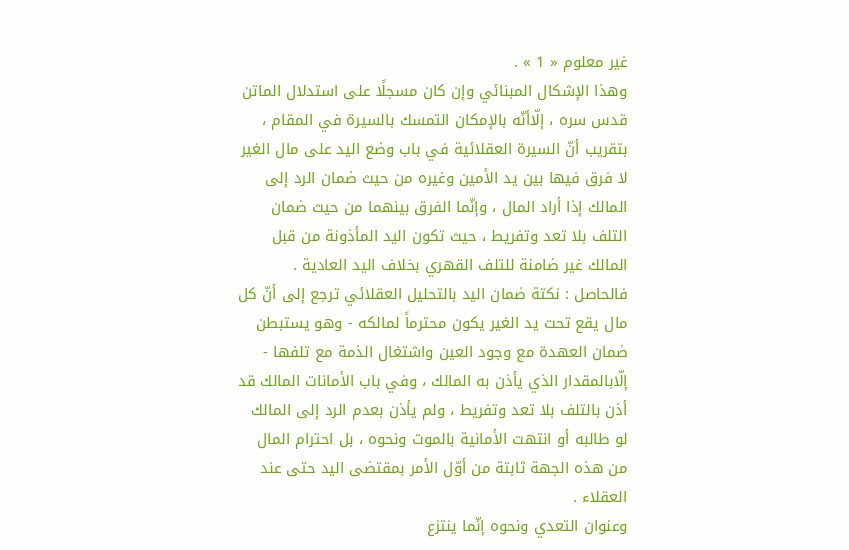غير معلوم « 1 » .
وهذا الإشكال المبنائي وإن كان مسجلًا على استدلال الماتن قدس سره ، إلّاأنّه بالإمكان التمسك بالسيرة في المقام ، بتقريب أنّ السيرة العقلائية في باب وضع اليد على مال الغير لا فرق فيها بين يد الأمين وغيره من حيث ضمان الرد إلى المالك إذا أراد المال ، وإنّما الفرق بينهما من حيث ضمان التلف بلا تعد وتفريط ، حيث تكون اليد المأذونة من قبل المالك غير ضامنة للتلف القهري بخلاف اليد العادية .
فالحاصل : نكتة ضمان اليد بالتحليل العقلائي ترجع إلى أنّ كل مال يقع تحت يد الغير يكون محترماً لمالكه - وهو يستبطن ضمان العهدة مع وجود العين واشتغال الذمة مع تلفها - إلّابالمقدار الذي يأذن به المالك ، وفي باب الأمانات المالك قد أذن بالتلف بلا تعد وتفريط ، ولم يأذن بعدم الرد إلى المالك لو طالبه أو انتهت الأمانية بالموت ونحوه ، بل احترام المال من هذه الجهة ثابتة من أوّل الأمر بمقتضى اليد حتى عند العقلاء .
وعنوان التعدي ونحوه إنّما ينتزع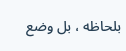بلحاظه ، بل وضع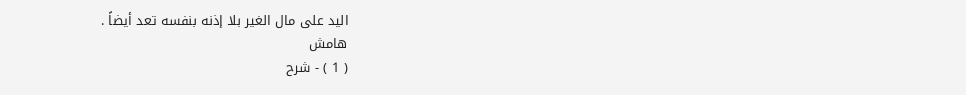اليد على مال الغير بلا إذنه بنفسه تعد أيضاً .
هامش
( 1 ) - شرح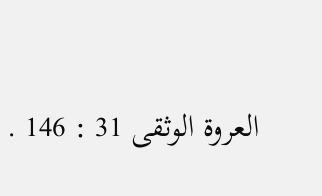العروة الوثقى 31 : 146 .